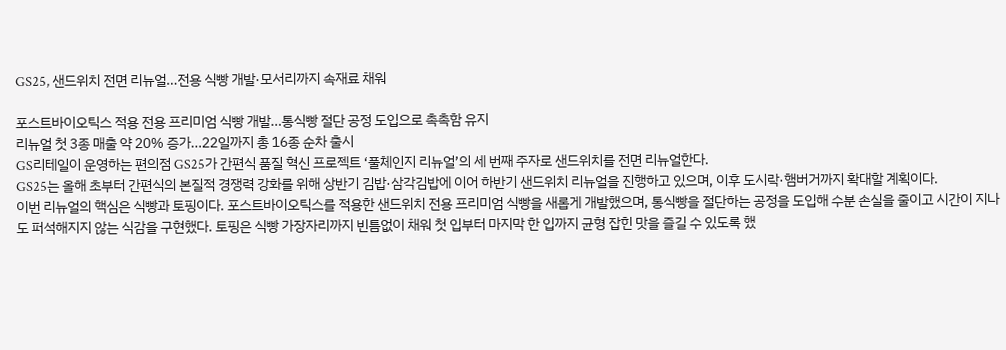GS25, 샌드위치 전면 리뉴얼…전용 식빵 개발·모서리까지 속재료 채워

포스트바이오틱스 적용 전용 프리미엄 식빵 개발…통식빵 절단 공정 도입으로 촉촉함 유지
리뉴얼 첫 3종 매출 약 20% 증가…22일까지 총 16종 순차 출시
GS리테일이 운영하는 편의점 GS25가 간편식 품질 혁신 프로젝트 ‘풀체인지 리뉴얼’의 세 번째 주자로 샌드위치를 전면 리뉴얼한다.
GS25는 올해 초부터 간편식의 본질적 경쟁력 강화를 위해 상반기 김밥·삼각김밥에 이어 하반기 샌드위치 리뉴얼을 진행하고 있으며, 이후 도시락·햄버거까지 확대할 계획이다.
이번 리뉴얼의 핵심은 식빵과 토핑이다. 포스트바이오틱스를 적용한 샌드위치 전용 프리미엄 식빵을 새롭게 개발했으며, 통식빵을 절단하는 공정을 도입해 수분 손실을 줄이고 시간이 지나도 퍼석해지지 않는 식감을 구현했다. 토핑은 식빵 가장자리까지 빈틈없이 채워 첫 입부터 마지막 한 입까지 균형 잡힌 맛을 즐길 수 있도록 했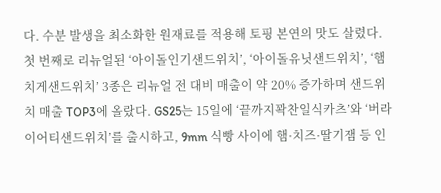다. 수분 발생을 최소화한 원재료를 적용해 토핑 본연의 맛도 살렸다.
첫 번째로 리뉴얼된 ‘아이돌인기샌드위치’, ‘아이돌유닛샌드위치’, ‘햄치게샌드위치’ 3종은 리뉴얼 전 대비 매출이 약 20% 증가하며 샌드위치 매출 TOP3에 올랐다. GS25는 15일에 ‘끝까지꽉찬일식카츠’와 ‘버라이어티샌드위치’를 출시하고, 9mm 식빵 사이에 햄·치즈·딸기잼 등 인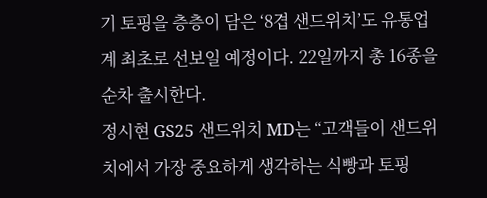기 토핑을 층층이 담은 ‘8겹 샌드위치’도 유통업계 최초로 선보일 예정이다. 22일까지 총 16종을 순차 출시한다.
정시현 GS25 샌드위치 MD는 “고객들이 샌드위치에서 가장 중요하게 생각하는 식빵과 토핑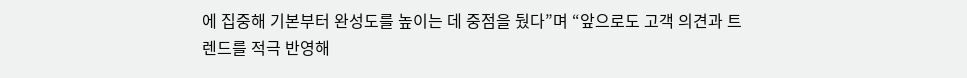에 집중해 기본부터 완성도를 높이는 데 중점을 뒀다”며 “앞으로도 고객 의견과 트렌드를 적극 반영해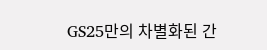GS25만의 차별화된 간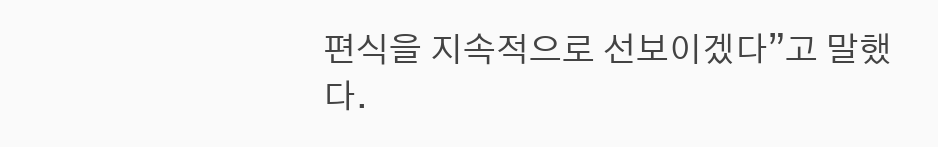편식을 지속적으로 선보이겠다”고 말했다.